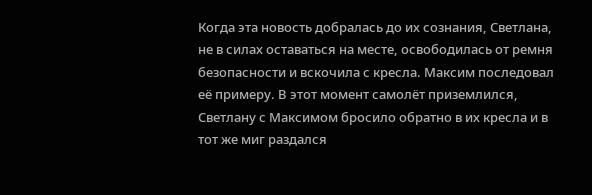Когда эта новость добралась до их сознания, Светлана, не в силах оставаться на месте, освободилась от ремня безопасности и вскочила с кресла. Максим последовал её примеру. В этот момент самолёт приземлился, Светлану с Максимом бросило обратно в их кресла и в тот же миг раздался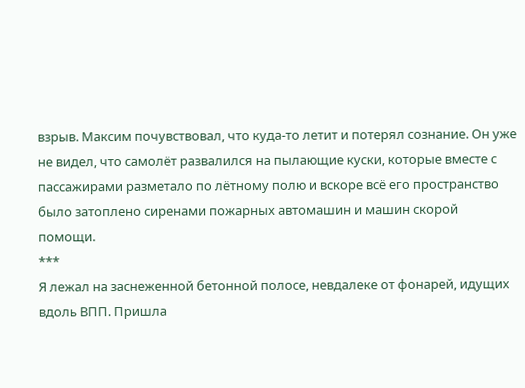взрыв. Максим почувствовал, что куда-то летит и потерял сознание. Он уже не видел, что самолёт развалился на пылающие куски, которые вместе с пассажирами разметало по лётному полю и вскоре всё его пространство было затоплено сиренами пожарных автомашин и машин скорой помощи.
***
Я лежал на заснеженной бетонной полосе, невдалеке от фонарей, идущих вдоль ВПП. Пришла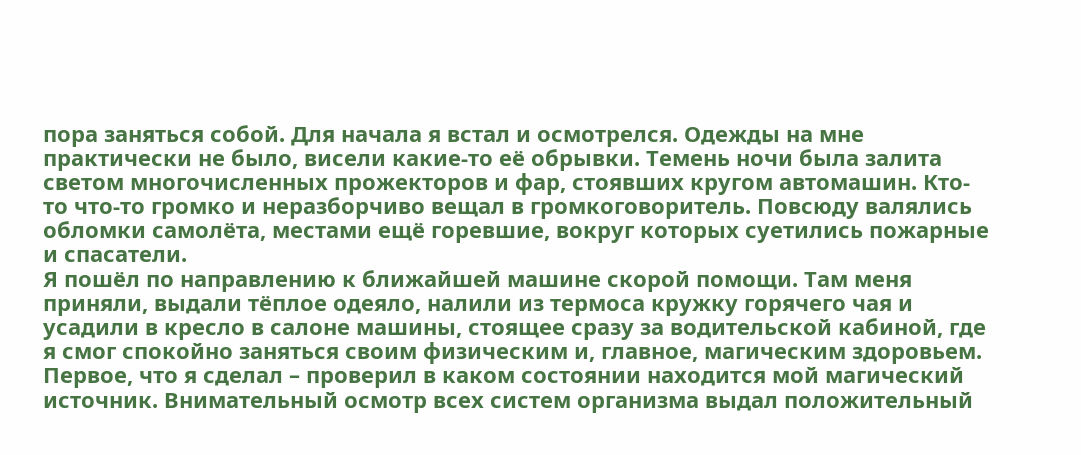пора заняться собой. Для начала я встал и осмотрелся. Одежды на мне практически не было, висели какие-то её обрывки. Темень ночи была залита светом многочисленных прожекторов и фар, стоявших кругом автомашин. Кто-то что-то громко и неразборчиво вещал в громкоговоритель. Повсюду валялись обломки самолёта, местами ещё горевшие, вокруг которых суетились пожарные и спасатели.
Я пошёл по направлению к ближайшей машине скорой помощи. Там меня приняли, выдали тёплое одеяло, налили из термоса кружку горячего чая и усадили в кресло в салоне машины, стоящее сразу за водительской кабиной, где я смог спокойно заняться своим физическим и, главное, магическим здоровьем.
Первое, что я сделал – проверил в каком состоянии находится мой магический источник. Внимательный осмотр всех систем организма выдал положительный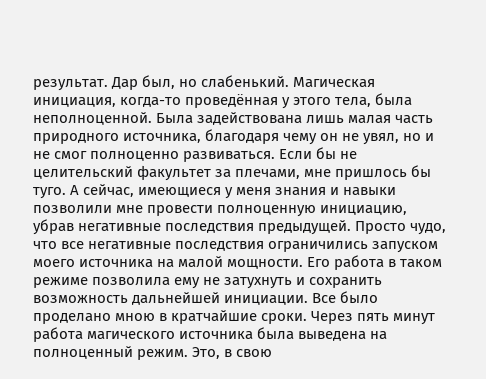результат. Дар был, но слабенький. Магическая инициация, когда-то проведённая у этого тела, была неполноценной. Была задействована лишь малая часть природного источника, благодаря чему он не увял, но и не смог полноценно развиваться. Если бы не целительский факультет за плечами, мне пришлось бы туго. А сейчас, имеющиеся у меня знания и навыки позволили мне провести полноценную инициацию, убрав негативные последствия предыдущей. Просто чудо, что все негативные последствия ограничились запуском моего источника на малой мощности. Его работа в таком режиме позволила ему не затухнуть и сохранить возможность дальнейшей инициации. Все было проделано мною в кратчайшие сроки. Через пять минут работа магического источника была выведена на полноценный режим. Это, в свою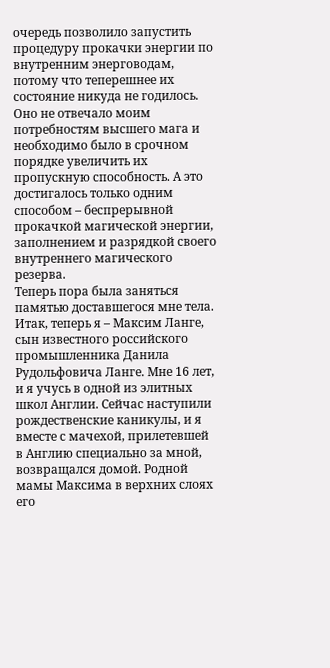очередь позволило запустить процедуру прокачки энергии по внутренним энерговодам, потому что теперешнее их состояние никуда не годилось. Оно не отвечало моим потребностям высшего мага и необходимо было в срочном порядке увеличить их пропускную способность. А это достигалось только одним способом – беспрерывной прокачкой магической энергии, заполнением и разрядкой своего внутреннего магического резерва.
Теперь пора была заняться памятью доставшегося мне тела. Итак, теперь я – Максим Ланге, сын известного российского промышленника Данила Рудольфовича Ланге. Мне 16 лет, и я учусь в одной из элитных школ Англии. Сейчас наступили рождественские каникулы, и я вместе с мачехой, прилетевшей в Англию специально за мной, возвращался домой. Родной мамы Максима в верхних слоях его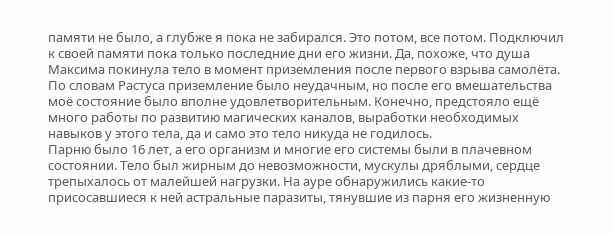памяти не было, а глубже я пока не забирался. Это потом, все потом. Подключил к своей памяти пока только последние дни его жизни. Да, похоже, что душа Максима покинула тело в момент приземления после первого взрыва самолёта. По словам Растуса приземление было неудачным, но после его вмешательства моё состояние было вполне удовлетворительным. Конечно, предстояло ещё много работы по развитию магических каналов, выработки необходимых навыков у этого тела, да и само это тело никуда не годилось.
Парню было 16 лет, а его организм и многие его системы были в плачевном состоянии. Тело был жирным до невозможности, мускулы дряблыми, сердце трепыхалось от малейшей нагрузки. На ауре обнаружились какие-то присосавшиеся к ней астральные паразиты, тянувшие из парня его жизненную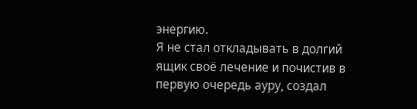энергию.
Я не стал откладывать в долгий ящик своё лечение и почистив в первую очередь ауру, создал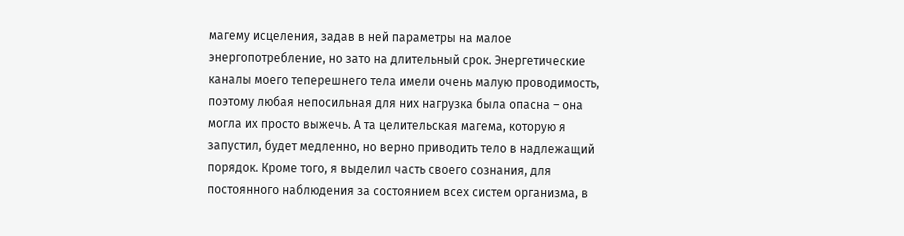магему исцеления, задав в ней параметры на малое энергопотребление, но зато на длительный срок. Энергетические каналы моего теперешнего тела имели очень малую проводимость, поэтому любая непосильная для них нагрузка была опасна – она могла их просто выжечь. А та целительская магема, которую я запустил, будет медленно, но верно приводить тело в надлежащий порядок. Кроме того, я выделил часть своего сознания, для постоянного наблюдения за состоянием всех систем организма, в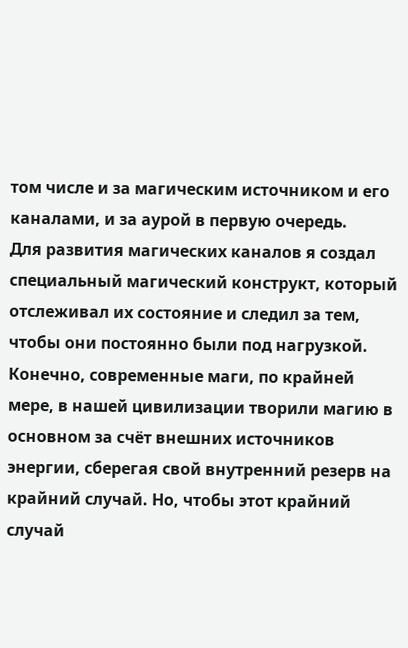том числе и за магическим источником и его каналами, и за аурой в первую очередь.
Для развития магических каналов я создал специальный магический конструкт, который отслеживал их состояние и следил за тем, чтобы они постоянно были под нагрузкой. Конечно, современные маги, по крайней мере, в нашей цивилизации творили магию в основном за счёт внешних источников энергии, сберегая свой внутренний резерв на крайний случай. Но, чтобы этот крайний случай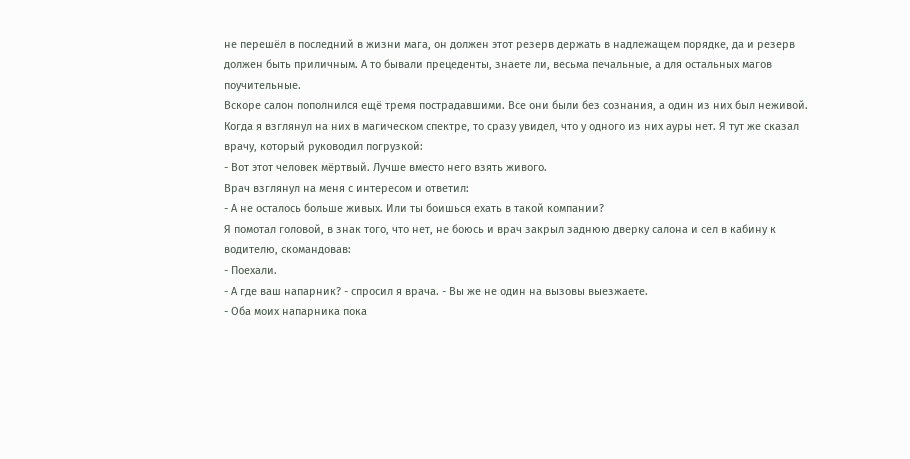не перешёл в последний в жизни мага, он должен этот резерв держать в надлежащем порядке, да и резерв должен быть приличным. А то бывали прецеденты, знаете ли, весьма печальные, а для остальных магов поучительные.
Вскоре салон пополнился ещё тремя пострадавшими. Все они были без сознания, а один из них был неживой. Когда я взглянул на них в магическом спектре, то сразу увидел, что у одного из них ауры нет. Я тут же сказал врачу, который руководил погрузкой:
- Вот этот человек мёртвый. Лучше вместо него взять живого.
Врач взглянул на меня с интересом и ответил:
- А не осталось больше живых. Или ты боишься ехать в такой компании?
Я помотал головой, в знак того, что нет, не боюсь и врач закрыл заднюю дверку салона и сел в кабину к водителю, скомандовав:
- Поехали.
- А где ваш напарник? - спросил я врача. - Вы же не один на вызовы выезжаете.
- Оба моих напарника пока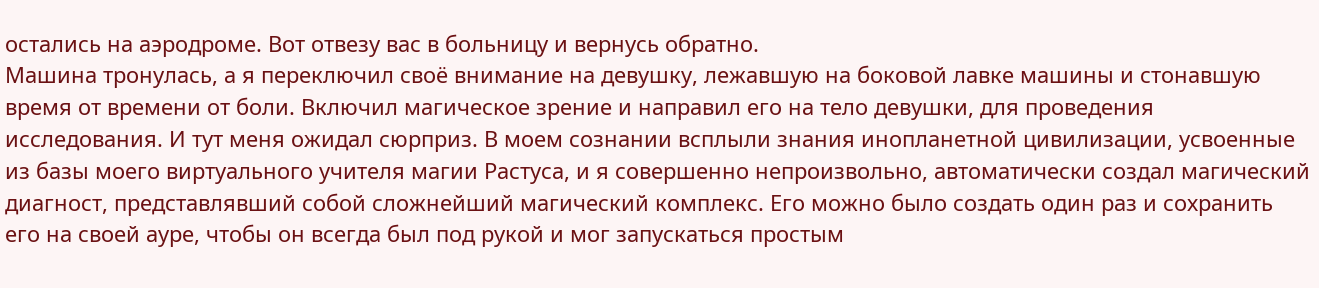остались на аэродроме. Вот отвезу вас в больницу и вернусь обратно.
Машина тронулась, а я переключил своё внимание на девушку, лежавшую на боковой лавке машины и стонавшую время от времени от боли. Включил магическое зрение и направил его на тело девушки, для проведения исследования. И тут меня ожидал сюрприз. В моем сознании всплыли знания инопланетной цивилизации, усвоенные из базы моего виртуального учителя магии Растуса, и я совершенно непроизвольно, автоматически создал магический диагност, представлявший собой сложнейший магический комплекс. Его можно было создать один раз и сохранить его на своей ауре, чтобы он всегда был под рукой и мог запускаться простым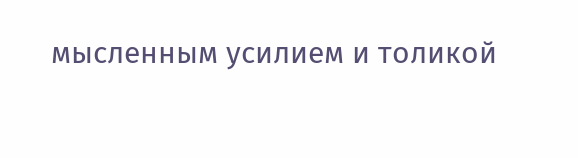мысленным усилием и толикой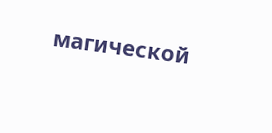магической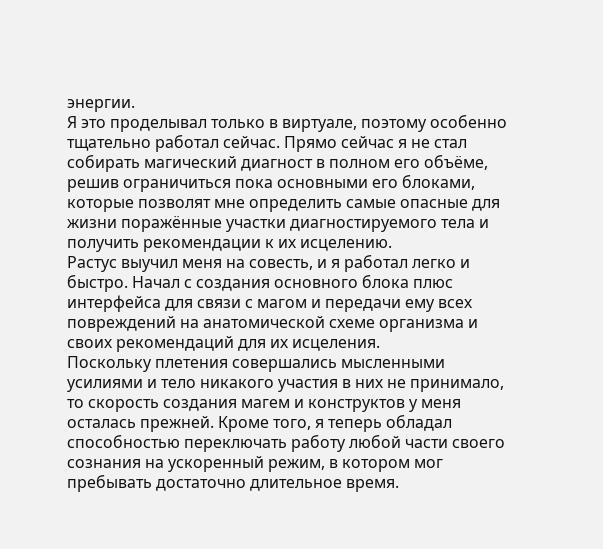энергии.
Я это проделывал только в виртуале, поэтому особенно тщательно работал сейчас. Прямо сейчас я не стал собирать магический диагност в полном его объёме, решив ограничиться пока основными его блоками, которые позволят мне определить самые опасные для жизни поражённые участки диагностируемого тела и получить рекомендации к их исцелению.
Растус выучил меня на совесть, и я работал легко и быстро. Начал с создания основного блока плюс интерфейса для связи с магом и передачи ему всех повреждений на анатомической схеме организма и своих рекомендаций для их исцеления.
Поскольку плетения совершались мысленными усилиями и тело никакого участия в них не принимало, то скорость создания магем и конструктов у меня осталась прежней. Кроме того, я теперь обладал способностью переключать работу любой части своего сознания на ускоренный режим, в котором мог пребывать достаточно длительное время.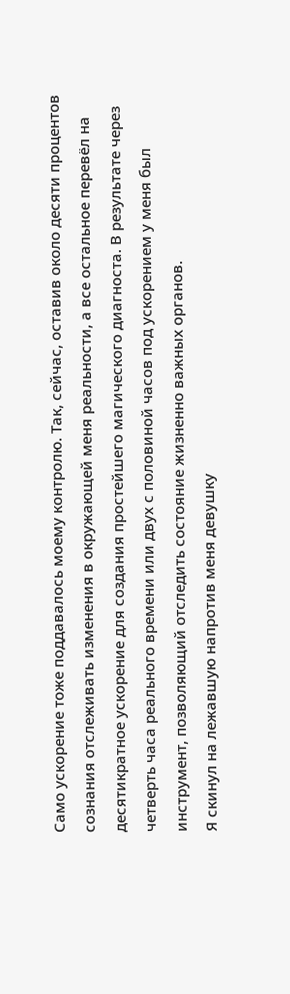Само ускорение тоже поддавалось моему контролю. Так, сейчас, оставив около десяти процентов сознания отслеживать изменения в окружающей меня реальности, а все остальное перевёл на десятикратное ускорение для создания простейшего магического диагноста. В результате через четверть часа реального времени или двух с половиной часов под ускорением у меня был инструмент, позволяющий отследить состояние жизненно важных органов.
Я скинул на лежавшую напротив меня девушку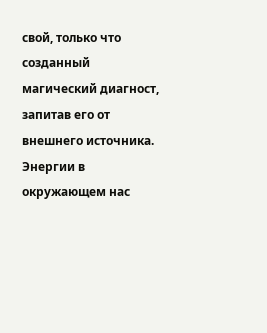свой, только что созданный магический диагност, запитав его от внешнего источника. Энергии в окружающем нас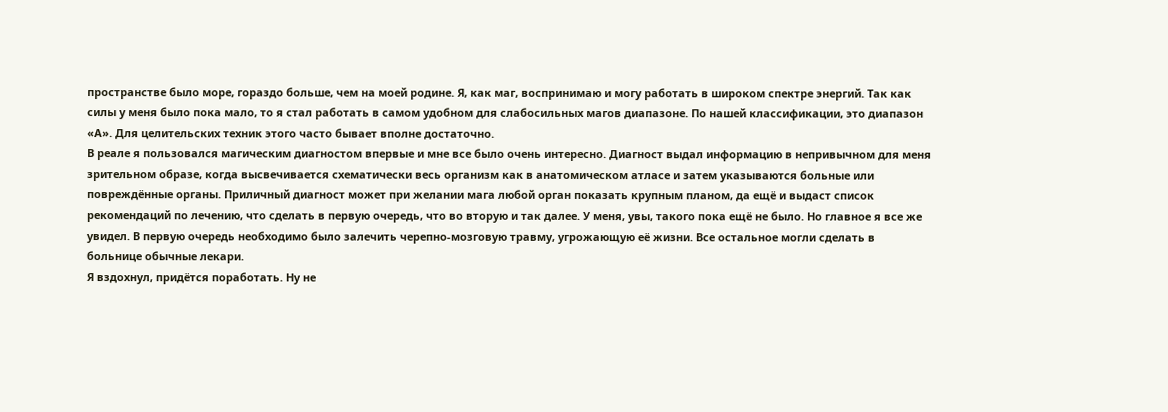пространстве было море, гораздо больше, чем на моей родине. Я, как маг, воспринимаю и могу работать в широком спектре энергий. Так как силы у меня было пока мало, то я стал работать в самом удобном для слабосильных магов диапазоне. По нашей классификации, это диапазон «А». Для целительских техник этого часто бывает вполне достаточно.
В реале я пользовался магическим диагностом впервые и мне все было очень интересно. Диагност выдал информацию в непривычном для меня зрительном образе, когда высвечивается схематически весь организм как в анатомическом атласе и затем указываются больные или повреждённые органы. Приличный диагност может при желании мага любой орган показать крупным планом, да ещё и выдаст список рекомендаций по лечению, что сделать в первую очередь, что во вторую и так далее. У меня, увы, такого пока ещё не было. Но главное я все же увидел. В первую очередь необходимо было залечить черепно-мозговую травму, угрожающую её жизни. Все остальное могли сделать в больнице обычные лекари.
Я вздохнул, придётся поработать. Ну не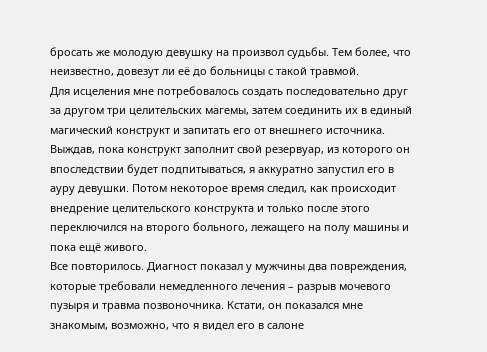бросать же молодую девушку на произвол судьбы. Тем более, что неизвестно, довезут ли её до больницы с такой травмой.
Для исцеления мне потребовалось создать последовательно друг за другом три целительских магемы, затем соединить их в единый магический конструкт и запитать его от внешнего источника. Выждав, пока конструкт заполнит свой резервуар, из которого он впоследствии будет подпитываться, я аккуратно запустил его в ауру девушки. Потом некоторое время следил, как происходит внедрение целительского конструкта и только после этого переключился на второго больного, лежащего на полу машины и пока ещё живого.
Все повторилось. Диагност показал у мужчины два повреждения, которые требовали немедленного лечения – разрыв мочевого пузыря и травма позвоночника. Кстати, он показался мне знакомым, возможно, что я видел его в салоне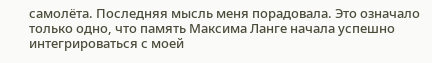самолёта. Последняя мысль меня порадовала. Это означало только одно, что память Максима Ланге начала успешно интегрироваться с моей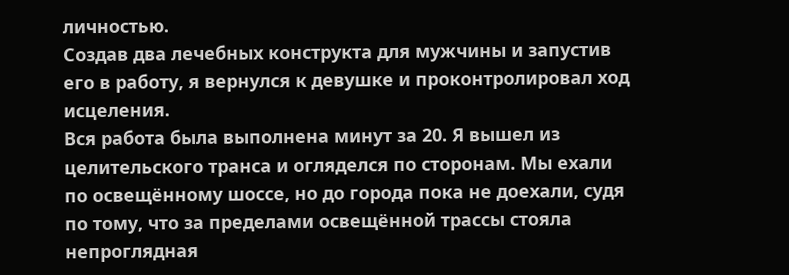личностью.
Создав два лечебных конструкта для мужчины и запустив его в работу, я вернулся к девушке и проконтролировал ход исцеления.
Вся работа была выполнена минут за 20. Я вышел из целительского транса и огляделся по сторонам. Мы ехали по освещённому шоссе, но до города пока не доехали, судя по тому, что за пределами освещённой трассы стояла непроглядная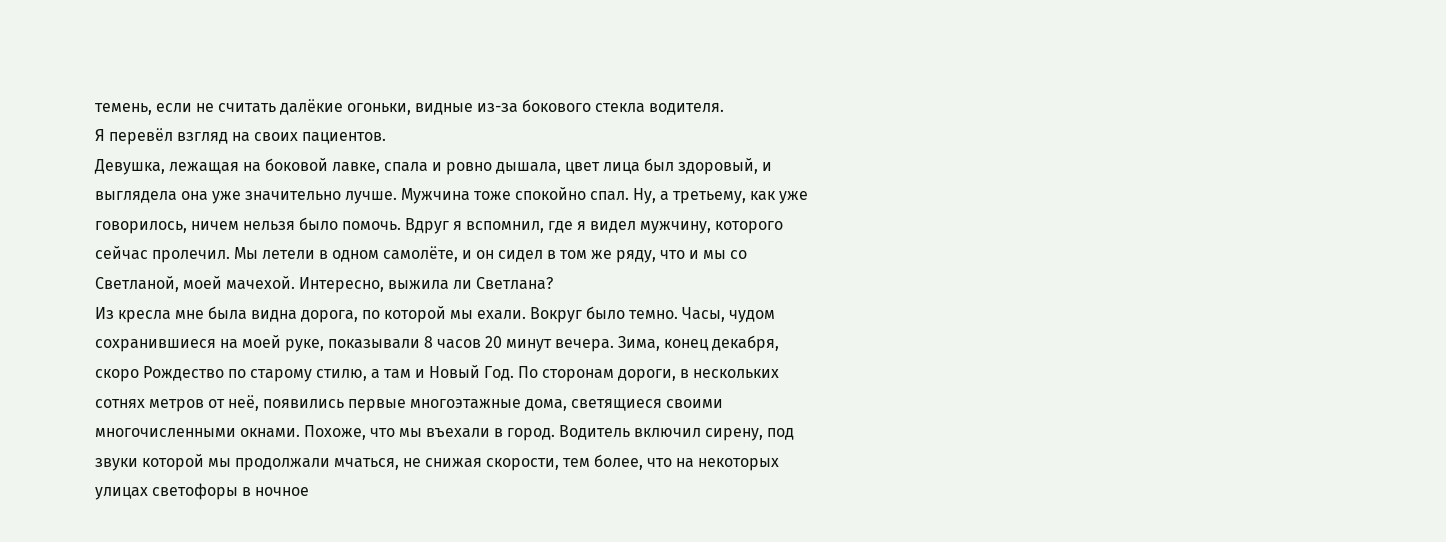темень, если не считать далёкие огоньки, видные из-за бокового стекла водителя.
Я перевёл взгляд на своих пациентов.
Девушка, лежащая на боковой лавке, спала и ровно дышала, цвет лица был здоровый, и выглядела она уже значительно лучше. Мужчина тоже спокойно спал. Ну, а третьему, как уже говорилось, ничем нельзя было помочь. Вдруг я вспомнил, где я видел мужчину, которого сейчас пролечил. Мы летели в одном самолёте, и он сидел в том же ряду, что и мы со Светланой, моей мачехой. Интересно, выжила ли Светлана?
Из кресла мне была видна дорога, по которой мы ехали. Вокруг было темно. Часы, чудом сохранившиеся на моей руке, показывали 8 часов 20 минут вечера. Зима, конец декабря, скоро Рождество по старому стилю, а там и Новый Год. По сторонам дороги, в нескольких сотнях метров от неё, появились первые многоэтажные дома, светящиеся своими многочисленными окнами. Похоже, что мы въехали в город. Водитель включил сирену, под звуки которой мы продолжали мчаться, не снижая скорости, тем более, что на некоторых улицах светофоры в ночное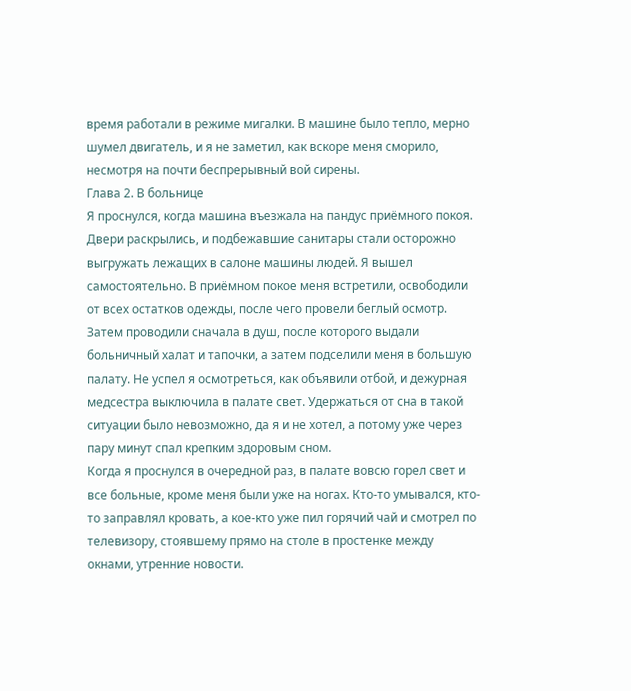время работали в режиме мигалки. В машине было тепло, мерно шумел двигатель, и я не заметил, как вскоре меня сморило, несмотря на почти беспрерывный вой сирены.
Глава 2. В больнице
Я проснулся, когда машина въезжала на пандус приёмного покоя. Двери раскрылись, и подбежавшие санитары стали осторожно выгружать лежащих в салоне машины людей. Я вышел самостоятельно. В приёмном покое меня встретили, освободили от всех остатков одежды, после чего провели беглый осмотр. Затем проводили сначала в душ, после которого выдали больничный халат и тапочки, а затем подселили меня в большую палату. Не успел я осмотреться, как объявили отбой, и дежурная медсестра выключила в палате свет. Удержаться от сна в такой ситуации было невозможно, да я и не хотел, а потому уже через пару минут спал крепким здоровым сном.
Когда я проснулся в очередной раз, в палате вовсю горел свет и все больные, кроме меня были уже на ногах. Кто-то умывался, кто-то заправлял кровать, а кое-кто уже пил горячий чай и смотрел по телевизору, стоявшему прямо на столе в простенке между окнами, утренние новости.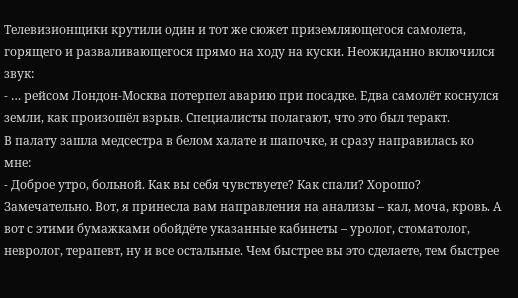Телевизионщики крутили один и тот же сюжет приземляющегося самолета, горящего и разваливающегося прямо на ходу на куски. Неожиданно включился звук:
- … рейсом Лондон-Москва потерпел аварию при посадке. Едва самолёт коснулся земли, как произошёл взрыв. Специалисты полагают, что это был теракт.
В палату зашла медсестра в белом халате и шапочке, и сразу направилась ко мне:
- Доброе утро, больной. Как вы себя чувствуете? Как спали? Хорошо? Замечательно. Вот, я принесла вам направления на анализы – кал, моча, кровь. А вот с этими бумажками обойдёте указанные кабинеты – уролог, стоматолог, невролог, терапевт, ну и все остальные. Чем быстрее вы это сделаете, тем быстрее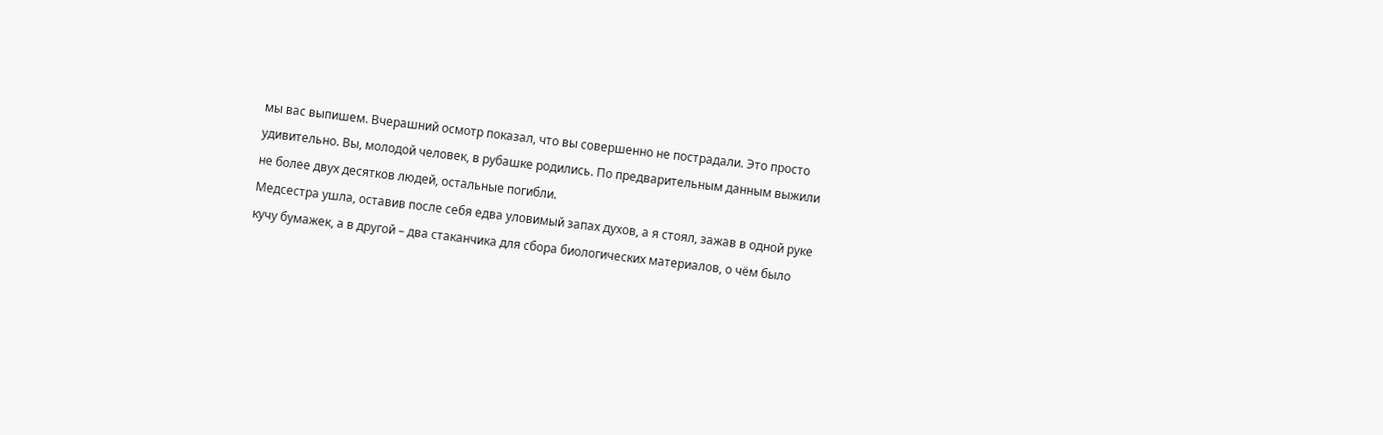мы вас выпишем. Вчерашний осмотр показал, что вы совершенно не пострадали. Это просто удивительно. Вы, молодой человек, в рубашке родились. По предварительным данным выжили не более двух десятков людей, остальные погибли.
Медсестра ушла, оставив после себя едва уловимый запах духов, а я стоял, зажав в одной руке кучу бумажек, а в другой – два стаканчика для сбора биологических материалов, о чём было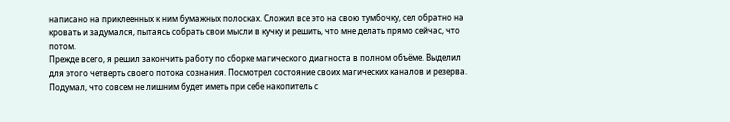написано на приклеенных к ним бумажных полосках. Сложил все это на свою тумбочку, сел обратно на кровать и задумался, пытаясь собрать свои мысли в кучку и решить, что мне делать прямо сейчас, что потом.
Прежде всего, я решил закончить работу по сборке магического диагноста в полном объёме. Выделил для этого четверть своего потока сознания. Посмотрел состояние своих магических каналов и резерва. Подумал, что совсем не лишним будет иметь при себе накопитель с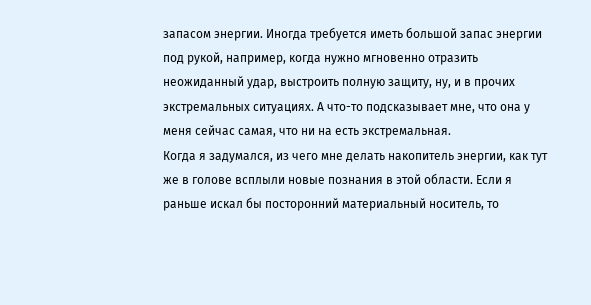запасом энергии. Иногда требуется иметь большой запас энергии под рукой, например, когда нужно мгновенно отразить неожиданный удар, выстроить полную защиту, ну, и в прочих экстремальных ситуациях. А что-то подсказывает мне, что она у меня сейчас самая, что ни на есть экстремальная.
Когда я задумался, из чего мне делать накопитель энергии, как тут же в голове всплыли новые познания в этой области. Если я раньше искал бы посторонний материальный носитель, то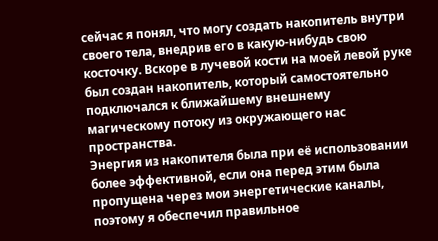сейчас я понял, что могу создать накопитель внутри своего тела, внедрив его в какую-нибудь свою косточку. Вскоре в лучевой кости на моей левой руке был создан накопитель, который самостоятельно подключался к ближайшему внешнему магическому потоку из окружающего нас пространства.
Энергия из накопителя была при её использовании более эффективной, если она перед этим была пропущена через мои энергетические каналы, поэтому я обеспечил правильное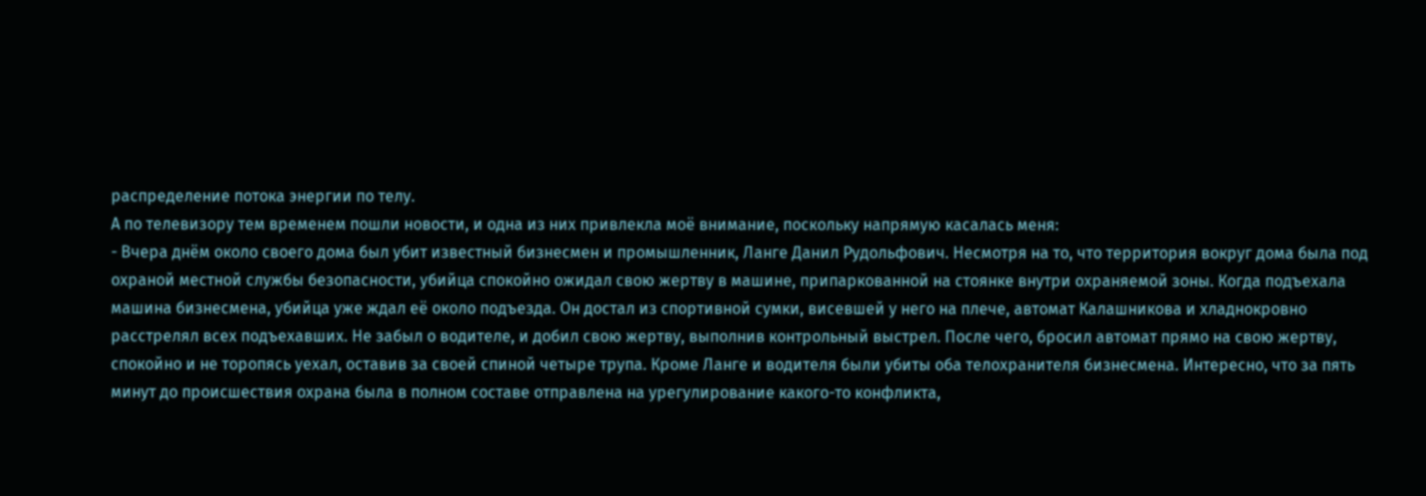распределение потока энергии по телу.
А по телевизору тем временем пошли новости, и одна из них привлекла моё внимание, поскольку напрямую касалась меня:
- Вчера днём около своего дома был убит известный бизнесмен и промышленник, Ланге Данил Рудольфович. Несмотря на то, что территория вокруг дома была под охраной местной службы безопасности, убийца спокойно ожидал свою жертву в машине, припаркованной на стоянке внутри охраняемой зоны. Когда подъехала машина бизнесмена, убийца уже ждал её около подъезда. Он достал из спортивной сумки, висевшей у него на плече, автомат Калашникова и хладнокровно расстрелял всех подъехавших. Не забыл о водителе, и добил свою жертву, выполнив контрольный выстрел. После чего, бросил автомат прямо на свою жертву, спокойно и не торопясь уехал, оставив за своей спиной четыре трупа. Кроме Ланге и водителя были убиты оба телохранителя бизнесмена. Интересно, что за пять минут до происшествия охрана была в полном составе отправлена на урегулирование какого-то конфликта,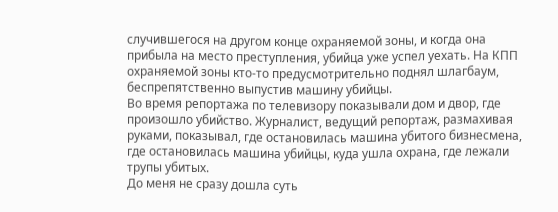случившегося на другом конце охраняемой зоны, и когда она прибыла на место преступления, убийца уже успел уехать. На КПП охраняемой зоны кто-то предусмотрительно поднял шлагбаум, беспрепятственно выпустив машину убийцы.
Во время репортажа по телевизору показывали дом и двор, где произошло убийство. Журналист, ведущий репортаж, размахивая руками, показывал, где остановилась машина убитого бизнесмена, где остановилась машина убийцы, куда ушла охрана, где лежали трупы убитых.
До меня не сразу дошла суть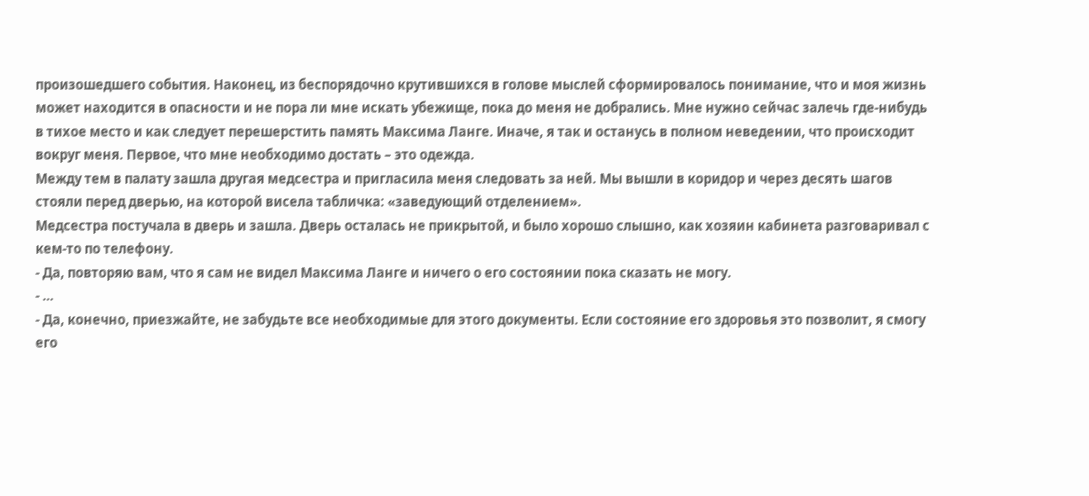произошедшего события. Наконец, из беспорядочно крутившихся в голове мыслей сформировалось понимание, что и моя жизнь может находится в опасности и не пора ли мне искать убежище, пока до меня не добрались. Мне нужно сейчас залечь где-нибудь в тихое место и как следует перешерстить память Максима Ланге. Иначе, я так и останусь в полном неведении, что происходит вокруг меня. Первое, что мне необходимо достать – это одежда.
Между тем в палату зашла другая медсестра и пригласила меня следовать за ней. Мы вышли в коридор и через десять шагов стояли перед дверью, на которой висела табличка: «заведующий отделением».
Медсестра постучала в дверь и зашла. Дверь осталась не прикрытой, и было хорошо слышно, как хозяин кабинета разговаривал с кем-то по телефону.
- Да, повторяю вам, что я сам не видел Максима Ланге и ничего о его состоянии пока сказать не могу.
- …
- Да, конечно, приезжайте, не забудьте все необходимые для этого документы. Если состояние его здоровья это позволит, я смогу его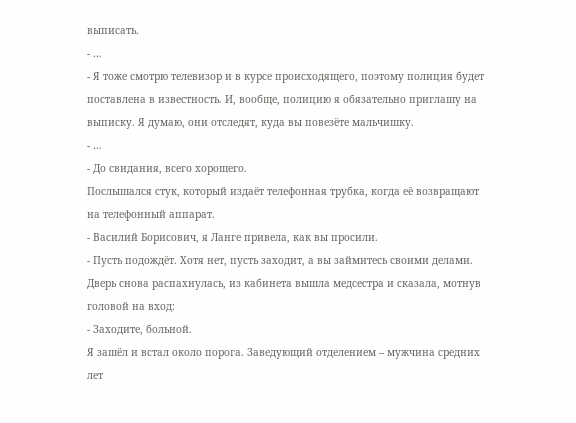выписать.
- …
- Я тоже смотрю телевизор и в курсе происходящего, поэтому полиция будет поставлена в известность. И, вообще, полицию я обязательно приглашу на выписку. Я думаю, они отследят, куда вы повезёте мальчишку.
- …
- До свидания, всего хорошего.
Послышался стук, который издаёт телефонная трубка, когда её возвращают на телефонный аппарат.
- Василий Борисович, я Ланге привела, как вы просили.
- Пусть подождёт. Хотя нет, пусть заходит, а вы займитесь своими делами.
Дверь снова распахнулась, из кабинета вышла медсестра и сказала, мотнув головой на вход:
- Заходите, больной.
Я зашёл и встал около порога. Заведующий отделением – мужчина средних лет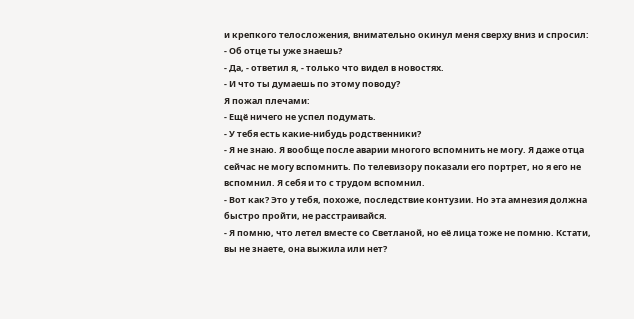и крепкого телосложения, внимательно окинул меня сверху вниз и спросил:
- Об отце ты уже знаешь?
- Да, - ответил я, - только что видел в новостях.
- И что ты думаешь по этому поводу?
Я пожал плечами:
- Ещё ничего не успел подумать.
- У тебя есть какие-нибудь родственники?
- Я не знаю. Я вообще после аварии многого вспомнить не могу. Я даже отца сейчас не могу вспомнить. По телевизору показали его портрет, но я его не вспомнил. Я себя и то с трудом вспомнил.
- Вот как? Это у тебя, похоже, последствие контузии. Но эта амнезия должна быстро пройти, не расстраивайся.
- Я помню, что летел вместе со Светланой, но её лица тоже не помню. Кстати, вы не знаете, она выжила или нет?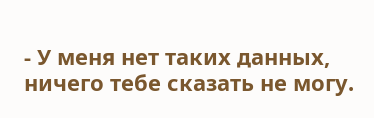- У меня нет таких данных, ничего тебе сказать не могу.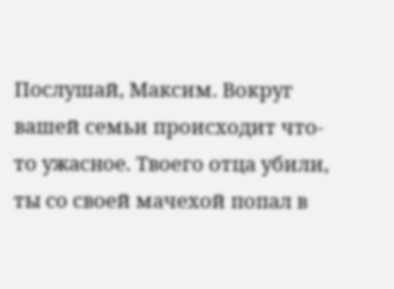Послушай, Максим. Вокруг вашей семьи происходит что-то ужасное. Твоего отца убили, ты со своей мачехой попал в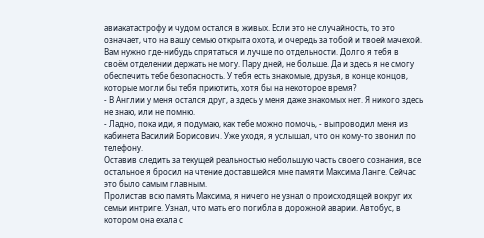авиакатастрофу и чудом остался в живых. Если это не случайность, то это означает, что на вашу семью открыта охота, и очередь за тобой и твоей мачехой. Вам нужно где-нибудь спрятаться и лучше по отдельности. Долго я тебя в своём отделении держать не могу. Пару дней, не больше. Да и здесь я не смогу обеспечить тебе безопасность. У тебя есть знакомые, друзья, в конце концов, которые могли бы тебя приютить, хотя бы на некоторое время?
- В Англии у меня остался друг, а здесь у меня даже знакомых нет. Я никого здесь не знаю, или не помню.
- Ладно, пока иди, я подумаю, как тебе можно помочь, - выпроводил меня из кабинета Василий Борисович. Уже уходя, я услышал, что он кому-то звонил по телефону.
Оставив следить за текущей реальностью небольшую часть своего сознания, все остальное я бросил на чтение доставшейся мне памяти Максима Ланге. Сейчас это было самым главным.
Пролистав всю память Максима, я ничего не узнал о происходящей вокруг их семьи интриге. Узнал, что мать его погибла в дорожной аварии. Автобус, в котором она ехала с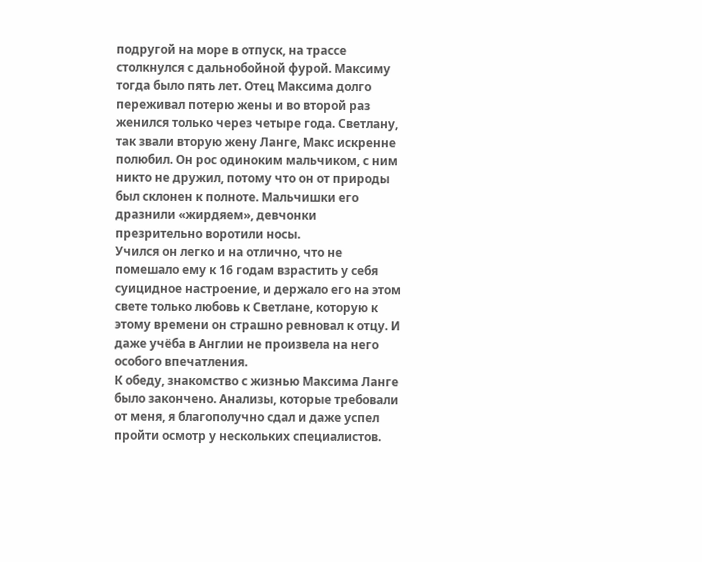подругой на море в отпуск, на трассе столкнулся с дальнобойной фурой. Максиму тогда было пять лет. Отец Максима долго переживал потерю жены и во второй раз женился только через четыре года. Светлану, так звали вторую жену Ланге, Макс искренне полюбил. Он рос одиноким мальчиком, с ним никто не дружил, потому что он от природы был склонен к полноте. Мальчишки его дразнили «жирдяем», девчонки презрительно воротили носы.
Учился он легко и на отлично, что не помешало ему к 16 годам взрастить у себя суицидное настроение, и держало его на этом свете только любовь к Светлане, которую к этому времени он страшно ревновал к отцу. И даже учёба в Англии не произвела на него особого впечатления.
К обеду, знакомство с жизнью Максима Ланге было закончено. Анализы, которые требовали от меня, я благополучно сдал и даже успел пройти осмотр у нескольких специалистов.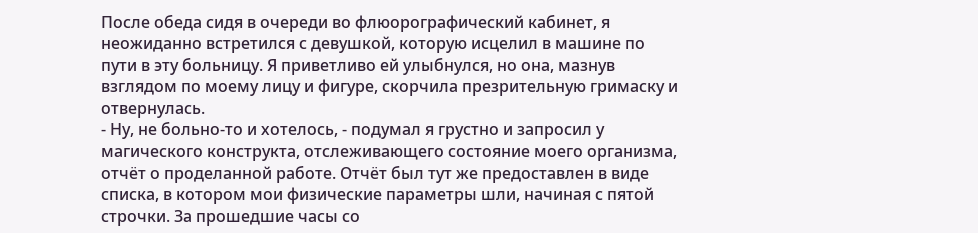После обеда сидя в очереди во флюорографический кабинет, я неожиданно встретился с девушкой, которую исцелил в машине по пути в эту больницу. Я приветливо ей улыбнулся, но она, мазнув взглядом по моему лицу и фигуре, скорчила презрительную гримаску и отвернулась.
- Ну, не больно-то и хотелось, - подумал я грустно и запросил у магического конструкта, отслеживающего состояние моего организма, отчёт о проделанной работе. Отчёт был тут же предоставлен в виде списка, в котором мои физические параметры шли, начиная с пятой строчки. За прошедшие часы со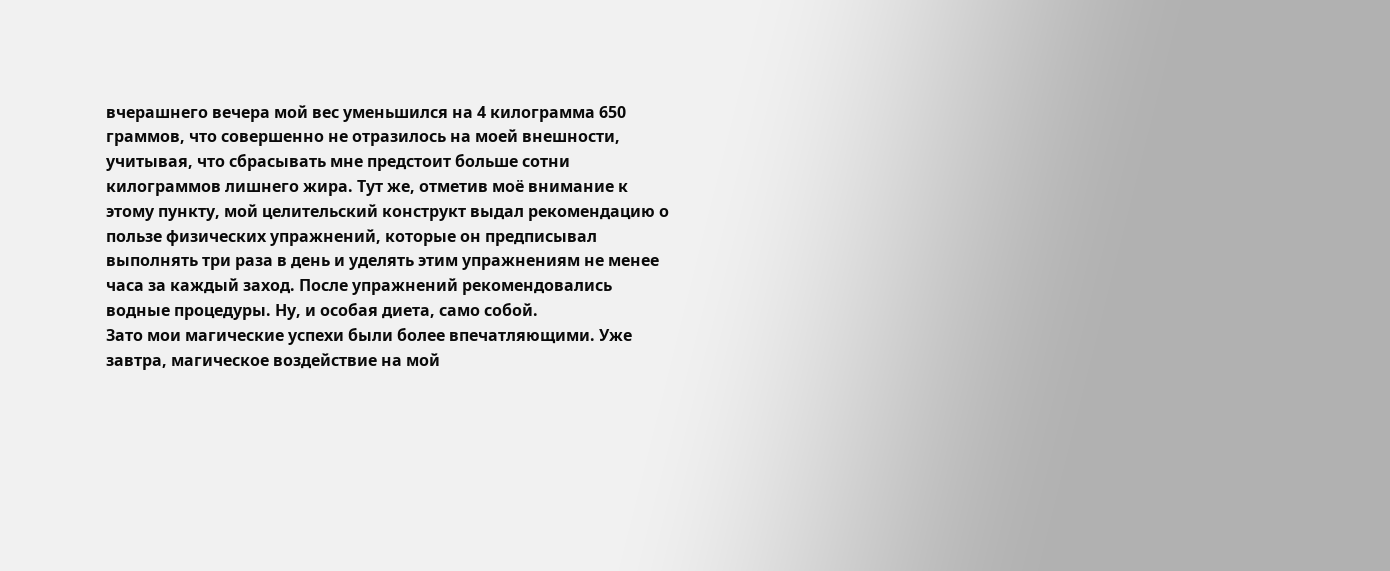вчерашнего вечера мой вес уменьшился на 4 килограмма 650 граммов, что совершенно не отразилось на моей внешности, учитывая, что сбрасывать мне предстоит больше сотни килограммов лишнего жира. Тут же, отметив моё внимание к этому пункту, мой целительский конструкт выдал рекомендацию о пользе физических упражнений, которые он предписывал выполнять три раза в день и уделять этим упражнениям не менее часа за каждый заход. После упражнений рекомендовались водные процедуры. Ну, и особая диета, само собой.
Зато мои магические успехи были более впечатляющими. Уже завтра, магическое воздействие на мой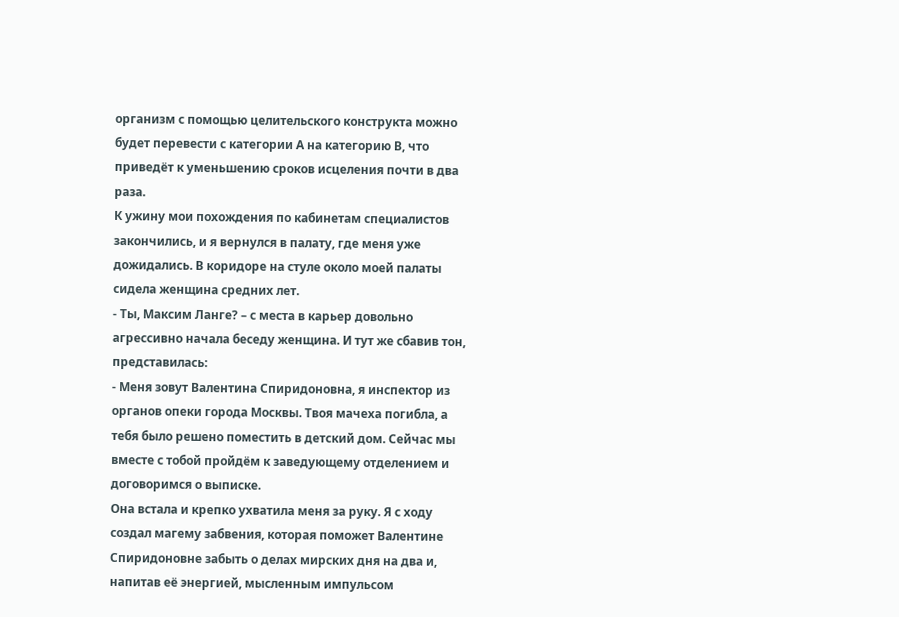организм с помощью целительского конструкта можно будет перевести с категории А на категорию В, что приведёт к уменьшению сроков исцеления почти в два раза.
К ужину мои похождения по кабинетам специалистов закончились, и я вернулся в палату, где меня уже дожидались. В коридоре на стуле около моей палаты сидела женщина средних лет.
- Ты, Максим Ланге? – с места в карьер довольно агрессивно начала беседу женщина. И тут же сбавив тон, представилась:
- Меня зовут Валентина Спиридоновна, я инспектор из органов опеки города Москвы. Твоя мачеха погибла, а тебя было решено поместить в детский дом. Сейчас мы вместе с тобой пройдём к заведующему отделением и договоримся о выписке.
Она встала и крепко ухватила меня за руку. Я с ходу создал магему забвения, которая поможет Валентине Спиридоновне забыть о делах мирских дня на два и, напитав её энергией, мысленным импульсом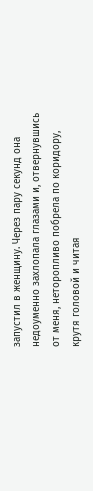запустил в женщину. Через пару секунд она недоуменно захлопала глазами и, отвернувшись от меня, неторопливо побрела по коридору, крутя головой и читая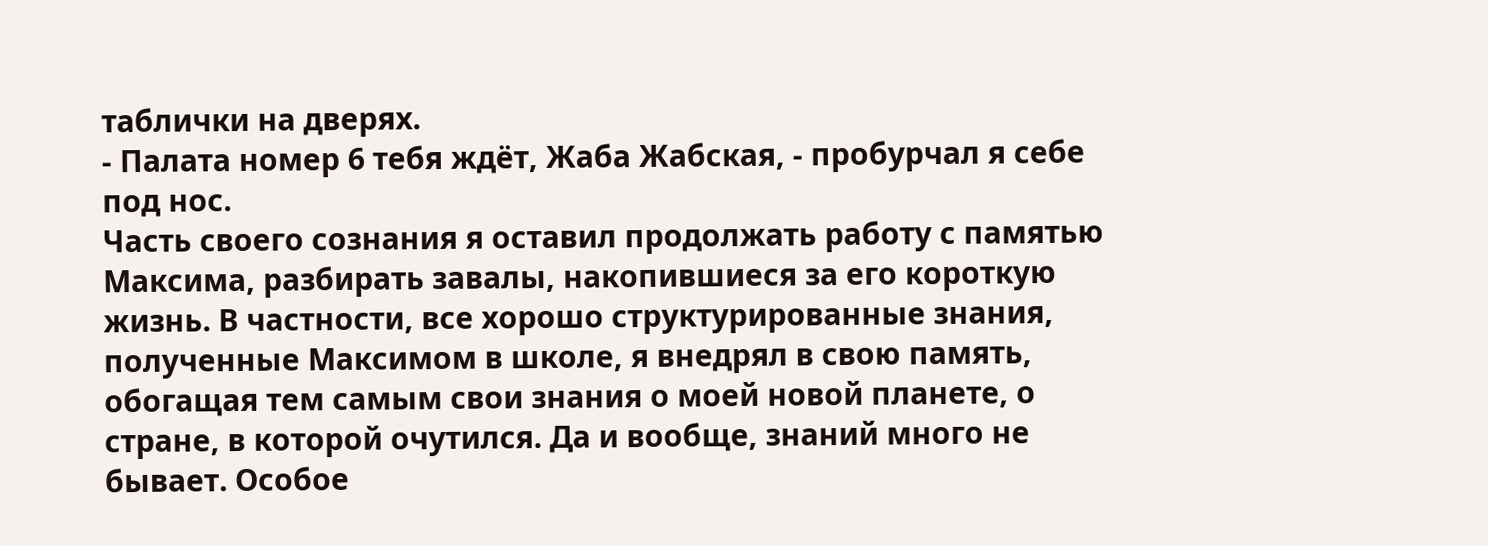таблички на дверях.
- Палата номер 6 тебя ждёт, Жаба Жабская, - пробурчал я себе под нос.
Часть своего сознания я оставил продолжать работу с памятью Максима, разбирать завалы, накопившиеся за его короткую жизнь. В частности, все хорошо структурированные знания, полученные Максимом в школе, я внедрял в свою память, обогащая тем самым свои знания о моей новой планете, о стране, в которой очутился. Да и вообще, знаний много не бывает. Особое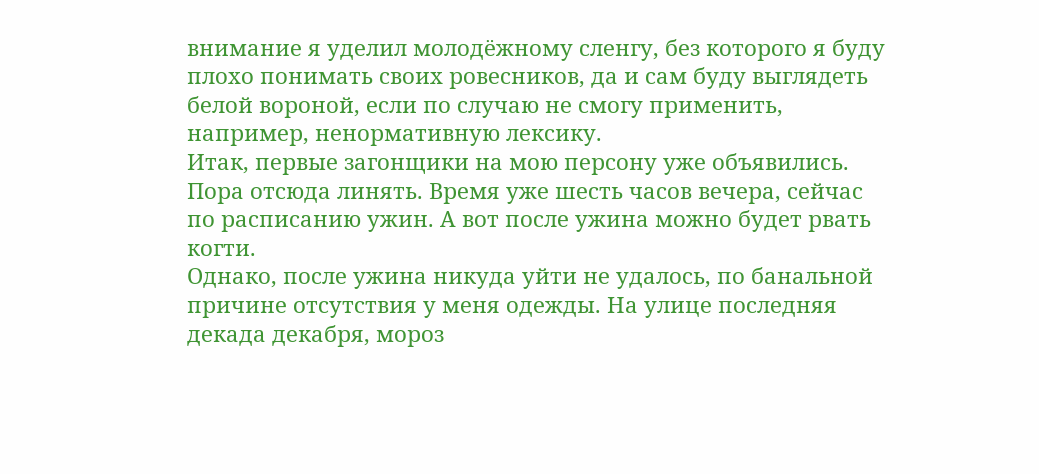внимание я уделил молодёжному сленгу, без которого я буду плохо понимать своих ровесников, да и сам буду выглядеть белой вороной, если по случаю не смогу применить, например, ненормативную лексику.
Итак, первые загонщики на мою персону уже объявились. Пора отсюда линять. Время уже шесть часов вечера, сейчас по расписанию ужин. А вот после ужина можно будет рвать когти.
Однако, после ужина никуда уйти не удалось, по банальной причине отсутствия у меня одежды. На улице последняя декада декабря, мороз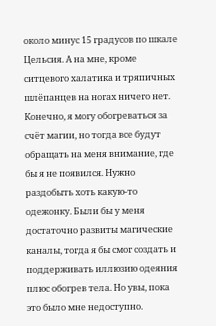около минус 15 градусов по шкале Цельсия. А на мне, кроме ситцевого халатика и тряпичных шлёпанцев на ногах ничего нет. Конечно, я могу обогреваться за счёт магии, но тогда все будут обращать на меня внимание, где бы я не появился. Нужно раздобыть хоть какую-то одежонку. Были бы у меня достаточно развиты магические каналы, тогда я бы смог создать и поддерживать иллюзию одеяния плюс обогрев тела. Но увы, пока это было мне недоступно.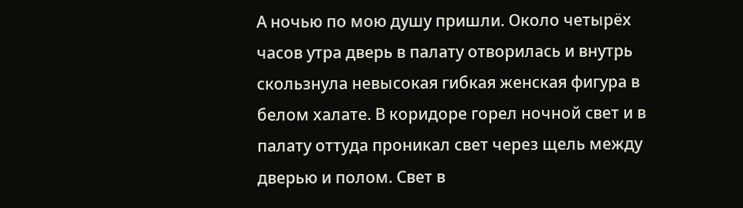А ночью по мою душу пришли. Около четырёх часов утра дверь в палату отворилась и внутрь скользнула невысокая гибкая женская фигура в белом халате. В коридоре горел ночной свет и в палату оттуда проникал свет через щель между дверью и полом. Свет в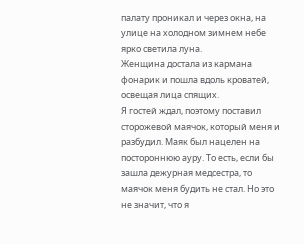палату проникал и через окна, на улице на холодном зимнем небе ярко светила луна.
Женщина достала из кармана фонарик и пошла вдоль кроватей, освещая лица спящих.
Я гостей ждал, поэтому поставил сторожевой маячок, который меня и разбудил. Маяк был нацелен на постороннюю ауру. То есть, если бы зашла дежурная медсестра, то маячок меня будить не стал. Но это не значит, что я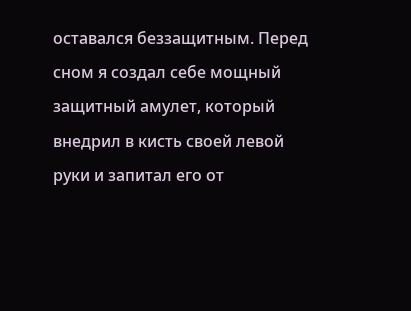оставался беззащитным. Перед сном я создал себе мощный защитный амулет, который внедрил в кисть своей левой руки и запитал его от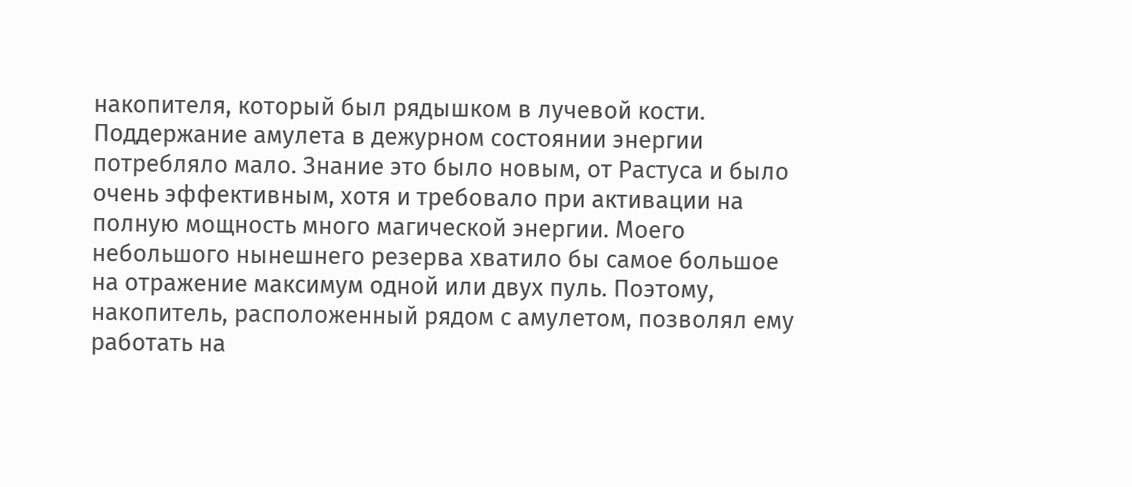накопителя, который был рядышком в лучевой кости.
Поддержание амулета в дежурном состоянии энергии потребляло мало. Знание это было новым, от Растуса и было очень эффективным, хотя и требовало при активации на полную мощность много магической энергии. Моего небольшого нынешнего резерва хватило бы самое большое на отражение максимум одной или двух пуль. Поэтому, накопитель, расположенный рядом с амулетом, позволял ему работать на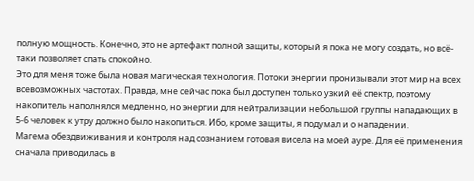полную мощность. Конечно, это не артефакт полной защиты, который я пока не могу создать, но всё-таки позволяет спать спокойно.
Это для меня тоже была новая магическая технология. Потоки энергии пронизывали этот мир на всех всевозможных частотах. Правда, мне сейчас пока был доступен только узкий её спектр, поэтому накопитель наполнялся медленно, но энергии для нейтрализации небольшой группы нападающих в 5-6 человек к утру должно было накопиться. Ибо, кроме защиты, я подумал и о нападении.
Магема обездвиживания и контроля над сознанием готовая висела на моей ауре. Для её применения сначала приводилась в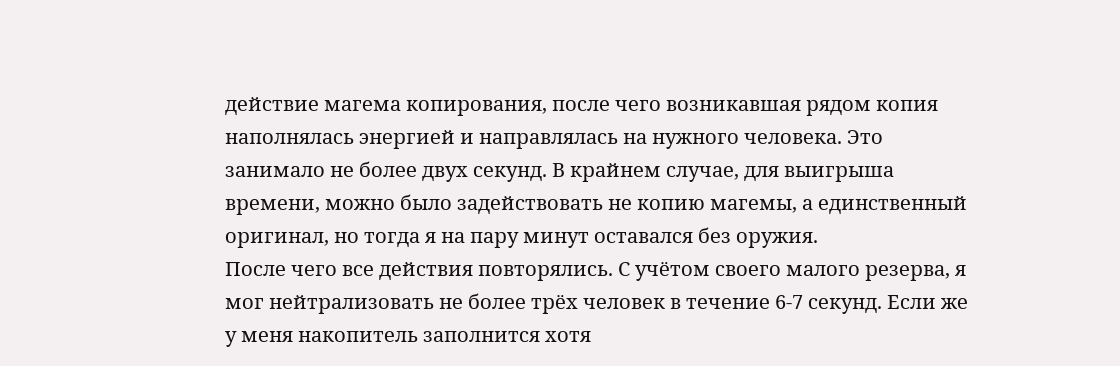действие магема копирования, после чего возникавшая рядом копия наполнялась энергией и направлялась на нужного человека. Это занимало не более двух секунд. В крайнем случае, для выигрыша времени, можно было задействовать не копию магемы, а единственный оригинал, но тогда я на пару минут оставался без оружия.
После чего все действия повторялись. С учётом своего малого резерва, я мог нейтрализовать не более трёх человек в течение 6-7 секунд. Если же у меня накопитель заполнится хотя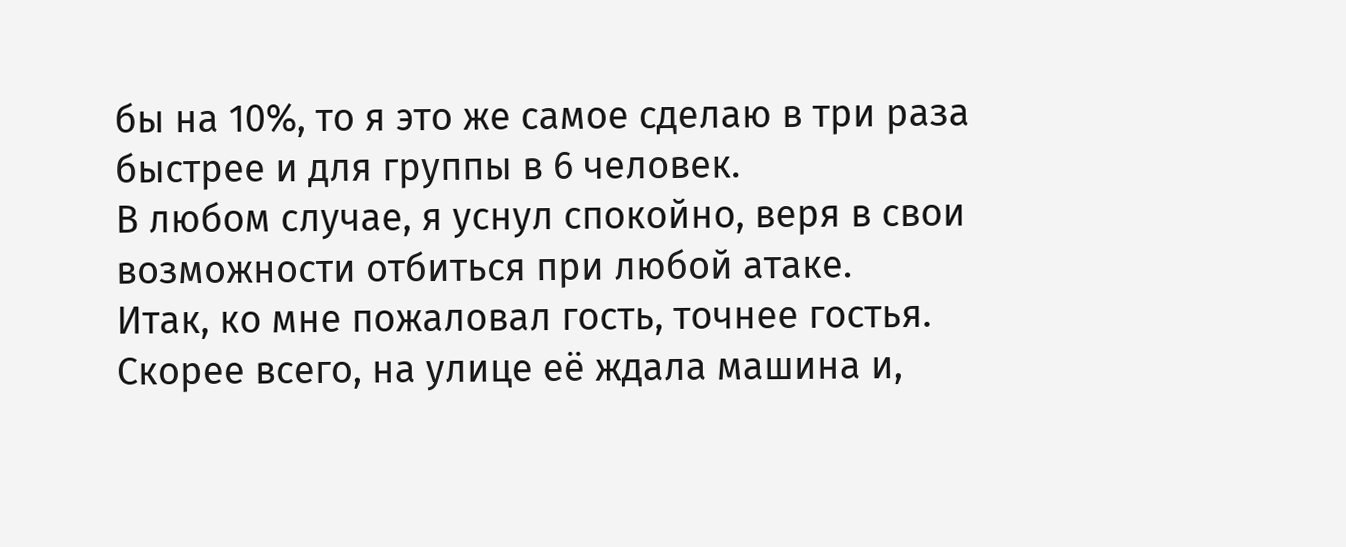бы на 10%, то я это же самое сделаю в три раза быстрее и для группы в 6 человек.
В любом случае, я уснул спокойно, веря в свои возможности отбиться при любой атаке.
Итак, ко мне пожаловал гость, точнее гостья. Скорее всего, на улице её ждала машина и,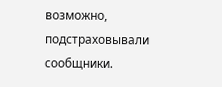возможно, подстраховывали сообщники.